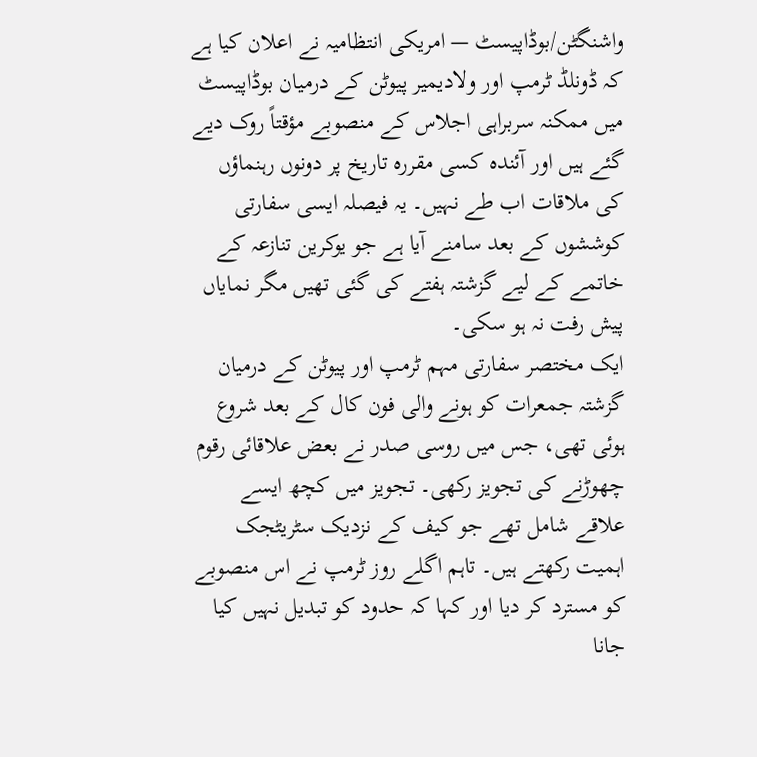واشنگٹن/بوڈاپیسٹ — امریکی انتظامیہ نے اعلان کیا ہے کہ ڈونلڈ ٹرمپ اور ولادیمیر پیوٹن کے درمیان بوڈاپیسٹ میں ممکنہ سربراہی اجلاس کے منصوبے مؤقتاً روک دیے گئے ہیں اور آئندہ کسی مقررہ تاریخ پر دونوں رہنماؤں کی ملاقات اب طے نہیں۔ یہ فیصلہ ایسی سفارتی کوششوں کے بعد سامنے آیا ہے جو یوکرین تنازعہ کے خاتمے کے لیے گزشتہ ہفتے کی گئی تھیں مگر نمایاں پیش رفت نہ ہو سکی۔
ایک مختصر سفارتی مہم ٹرمپ اور پیوٹن کے درمیان گزشتہ جمعرات کو ہونے والی فون کال کے بعد شروع ہوئی تھی، جس میں روسی صدر نے بعض علاقائی رقوم چھوڑنے کی تجویز رکھی۔ تجویز میں کچھ ایسے علاقے شامل تھے جو کیف کے نزدیک سٹریٹجک اہمیت رکھتے ہیں۔ تاہم اگلے روز ٹرمپ نے اس منصوبے کو مسترد کر دیا اور کہا کہ حدود کو تبدیل نہیں کیا جانا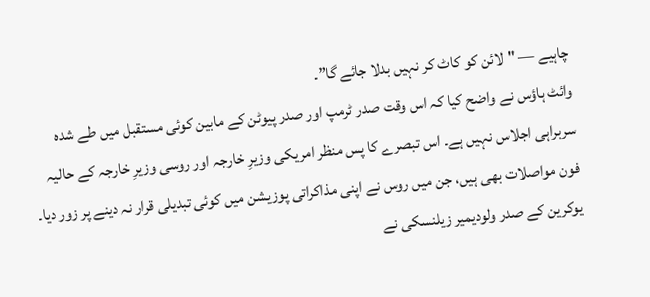چاہیے — "لائن کو کاٹ کر نہیں بدلا جائے گا”۔
وائٹ ہاؤس نے واضح کیا کہ اس وقت صدر ٹرمپ اور صدر پیوٹن کے مابین کوئی مستقبل میں طے شدہ سربراہی اجلاس نہیں ہے۔ اس تبصرے کا پس منظر امریکی وزیرِ خارجہ اور روسی وزیرِ خارجہ کے حالیہ فون مواصلات بھی ہیں، جن میں روس نے اپنی مذاکراتی پوزیشن میں کوئی تبدیلی قرار نہ دینے پر زور دیا۔
یوکرین کے صدر ولودیمیر زیلنسکی نے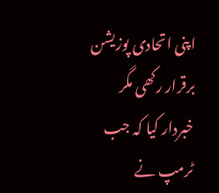اپنی اتحادی پوزیشن برقرار رکھی مگر خبردار کیا کہ جب ٹرمپ نے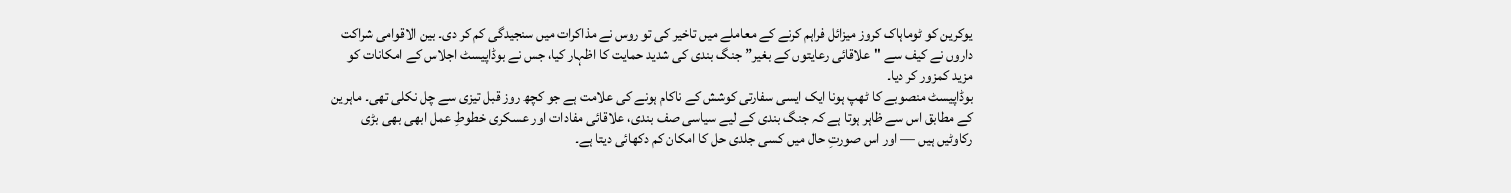یوکرین کو ٹوماہاک کروز میزائل فراہم کرنے کے معاملے میں تاخیر کی تو روس نے مذاکرات میں سنجیدگی کم کر دی۔ بین الاقوامی شراکت داروں نے کیف سے "علاقائی رعایتوں کے بغیر” جنگ بندی کی شدید حمایت کا اظہار کیا، جس نے بوڈاپیسٹ اجلاس کے امکانات کو مزید کمزور کر دیا۔
بوڈاپیسٹ منصوبے کا ٹھپ ہونا ایک ایسی سفارتی کوشش کے ناکام ہونے کی علامت ہے جو کچھ روز قبل تیزی سے چل نکلی تھی۔ ماہرین کے مطابق اس سے ظاہر ہوتا ہے کہ جنگ بندی کے لیے سیاسی صف بندی، علاقائی مفادات اور عسکری خطوطِ عمل ابھی بھی بڑی رکاوٹیں ہیں — اور اس صورتِ حال میں کسی جلدی حل کا امکان کم دکھائی دیتا ہے۔